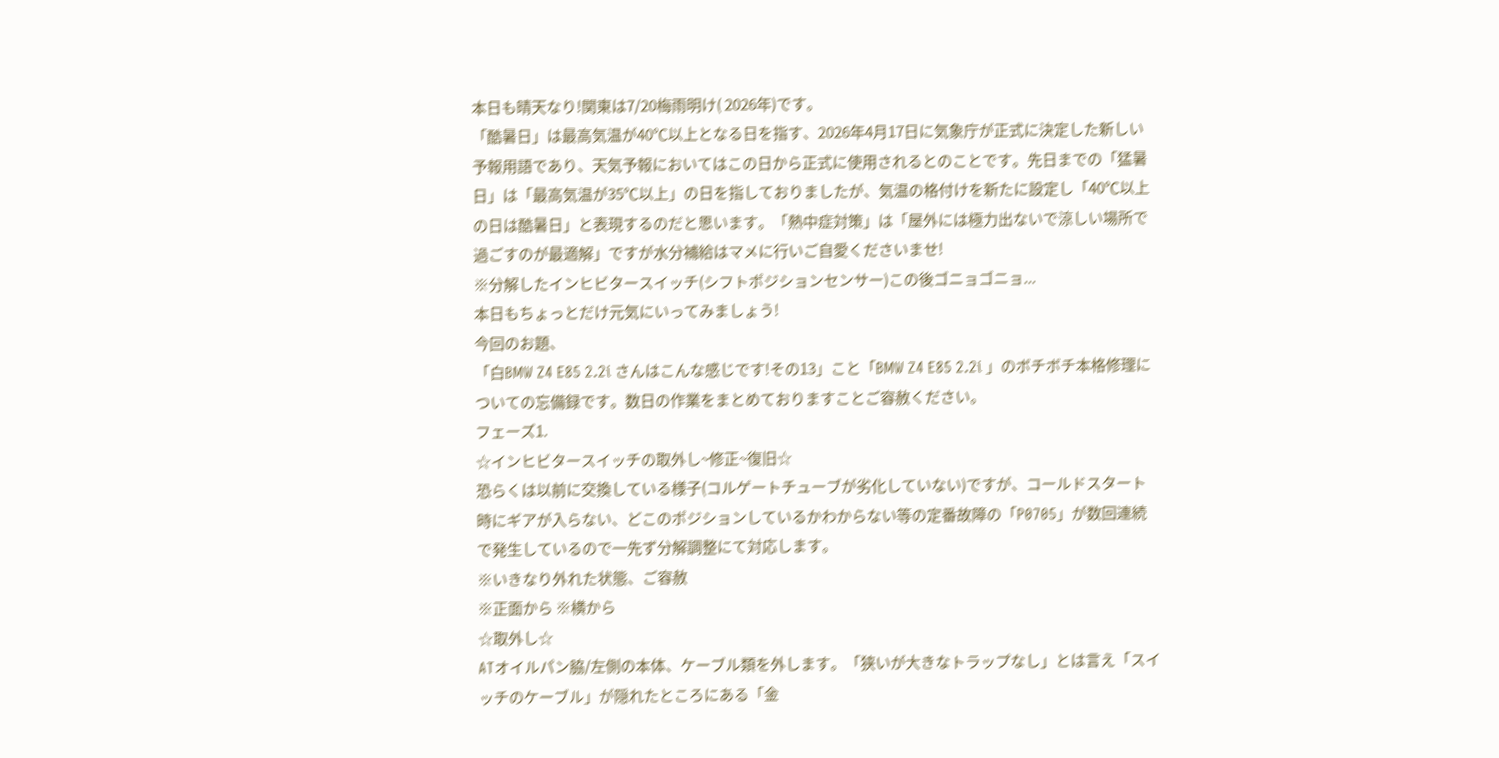本日も晴天なり!関東は7/20梅雨明け( 2026年)です。
「酷暑日」は最高気温が40℃以上となる日を指す、2026年4月17日に気象庁が正式に決定した新しい予報用語であり、天気予報においてはこの日から正式に使用されるとのことです。先日までの「猛暑日」は「最高気温が35℃以上」の日を指しておりましたが、気温の格付けを新たに設定し「40℃以上の日は酷暑日」と表現するのだと思います。「熱中症対策」は「屋外には極力出ないで涼しい場所で過ごすのが最適解」ですが水分補給はマメに行いご自愛くださいませ!
※分解したインヒビタースイッチ(シフトポジションセンサー)この後ゴニョゴニョ...
本日もちょっとだけ元気にいってみましょう!
今回のお題、
「白BMW Z4 E85 2.2i さんはこんな感じです!その13」こと「BMW Z4 E85 2.2i 」のボチボチ本格修理についての忘備録です。数日の作業をまとめておりますことご容赦ください。
フェーズ1.
☆インヒビタースイッチの取外し~修正~復旧☆
恐らくは以前に交換している様子(コルゲートチューブが劣化していない)ですが、コールドスタート時にギアが入らない、どこのポジションしているかわからない等の定番故障の「P0705」が数回連続で発生しているので一先ず分解調整にて対応します。
※いきなり外れた状態、ご容赦
※正面から ※横から
☆取外し☆
ATオイルパン脇/左側の本体、ケーブル類を外します。「狭いが大きなトラップなし」とは言え「スイッチのケーブル」が隠れたところにある「金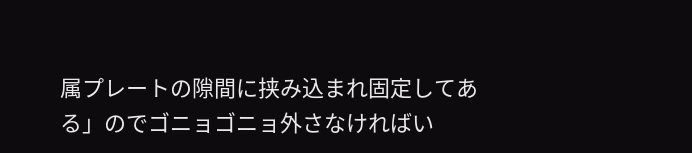属プレートの隙間に挟み込まれ固定してある」のでゴニョゴニョ外さなければい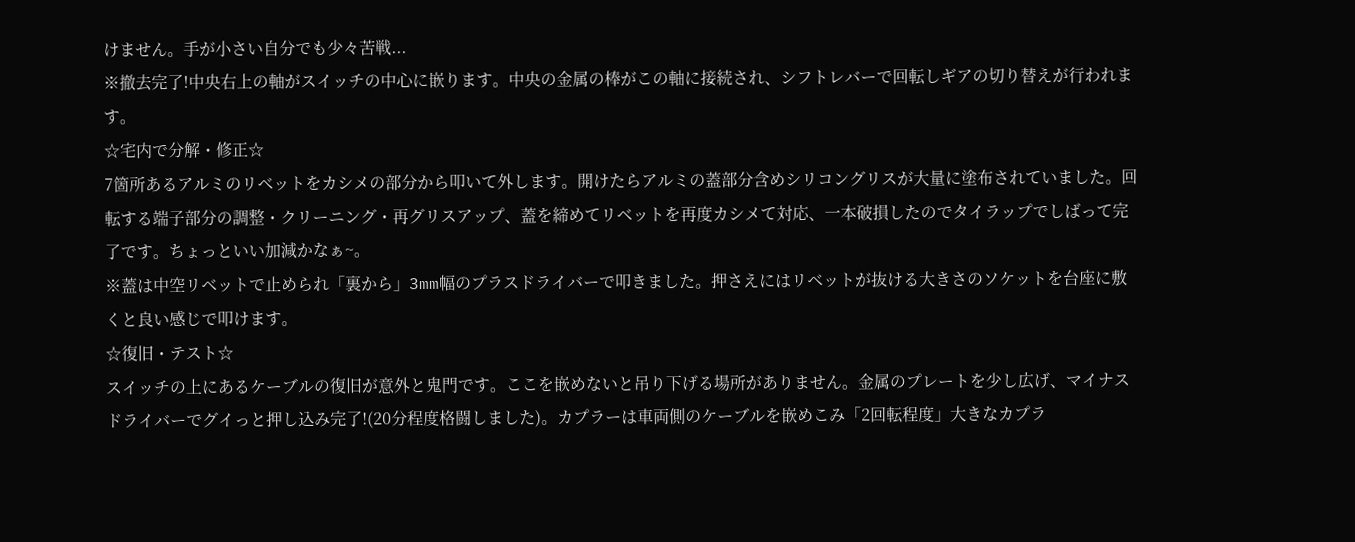けません。手が小さい自分でも少々苦戦...
※撤去完了!中央右上の軸がスイッチの中心に嵌ります。中央の金属の棒がこの軸に接続され、シフトレバーで回転しギアの切り替えが行われます。
☆宅内で分解・修正☆
7箇所あるアルミのリベットをカシメの部分から叩いて外します。開けたらアルミの蓋部分含めシリコングリスが大量に塗布されていました。回転する端子部分の調整・クリーニング・再グリスアップ、蓋を締めてリベットを再度カシメて対応、一本破損したのでタイラップでしばって完了です。ちょっといい加減かなぁ~。
※蓋は中空リベットで止められ「裏から」3mm幅のプラスドライバーで叩きました。押さえにはリベットが抜ける大きさのソケットを台座に敷くと良い感じで叩けます。
☆復旧・テスト☆
スイッチの上にあるケーブルの復旧が意外と鬼門です。ここを嵌めないと吊り下げる場所がありません。金属のプレートを少し広げ、マイナスドライバーでグイっと押し込み完了!(20分程度格闘しました)。カプラーは車両側のケーブルを嵌めこみ「2回転程度」大きなカプラ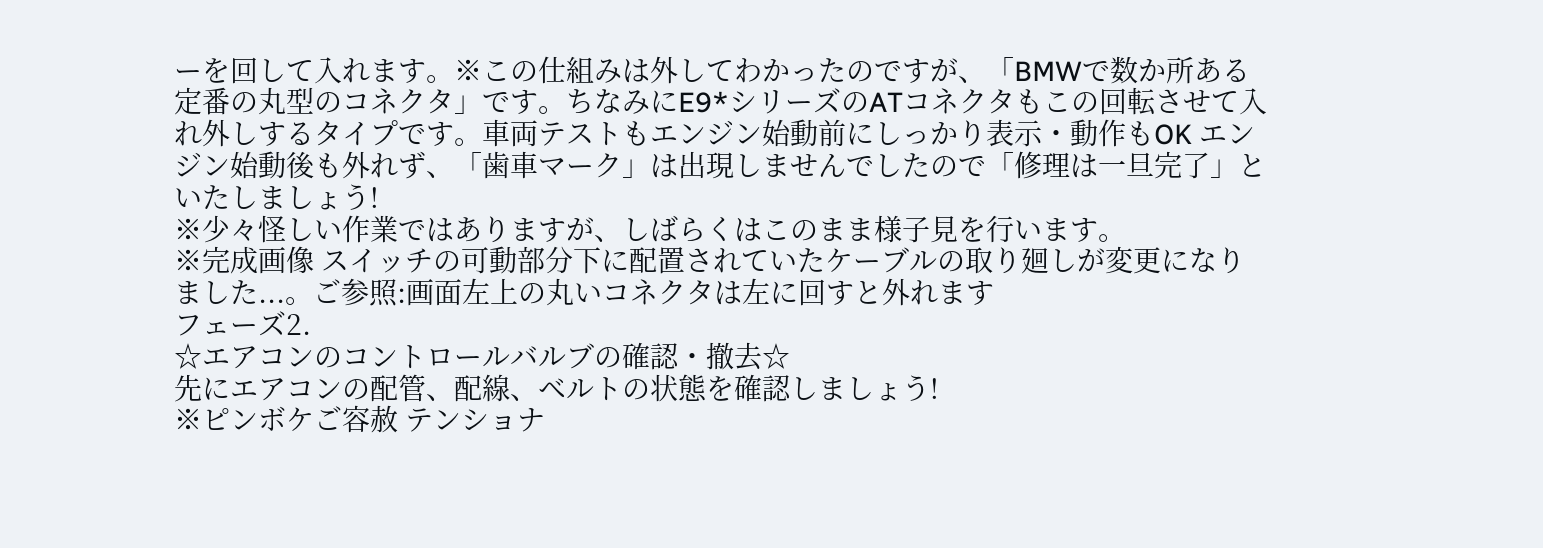ーを回して入れます。※この仕組みは外してわかったのですが、「BMWで数か所ある定番の丸型のコネクタ」です。ちなみにE9*シリーズのATコネクタもこの回転させて入れ外しするタイプです。車両テストもエンジン始動前にしっかり表示・動作もOK エンジン始動後も外れず、「歯車マーク」は出現しませんでしたので「修理は一旦完了」といたしましょう!
※少々怪しい作業ではありますが、しばらくはこのまま様子見を行います。
※完成画像 スイッチの可動部分下に配置されていたケーブルの取り廻しが変更になりました...。ご参照:画面左上の丸いコネクタは左に回すと外れます
フェーズ2.
☆エアコンのコントロールバルブの確認・撤去☆
先にエアコンの配管、配線、ベルトの状態を確認しましょう!
※ピンボケご容赦 テンショナ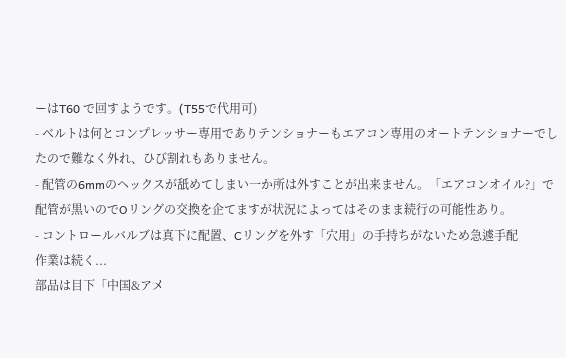ーはT60 で回すようです。(T55で代用可)
- ベルトは何とコンプレッサー専用でありテンショナーもエアコン専用のオートテンショナーでしたので難なく外れ、ひび割れもありません。
- 配管の6mmのヘックスが舐めてしまい一か所は外すことが出来ません。「エアコンオイル?」で配管が黒いのでOリングの交換を企てますが状況によってはそのまま続行の可能性あり。
- コントロールバルブは真下に配置、Cリングを外す「穴用」の手持ちがないため急遽手配
作業は続く...
部品は目下「中国&アメ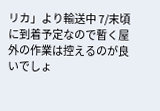リカ」より輸送中 7/末頃に到着予定なので暫く屋外の作業は控えるのが良いでしょ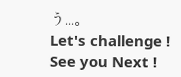う...。
Let's challenge !
See you Next !